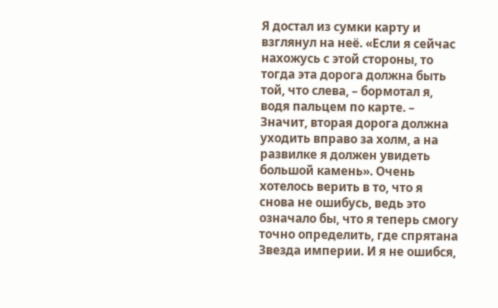Я достал из сумки карту и взглянул на неё. «Если я сейчас нахожусь с этой стороны, то тогда эта дорога должна быть той, что слева, – бормотал я, водя пальцем по карте. – Значит, вторая дорога должна уходить вправо за холм, а на развилке я должен увидеть большой камень». Очень хотелось верить в то, что я снова не ошибусь, ведь это означало бы, что я теперь смогу точно определить, где спрятана Звезда империи. И я не ошибся,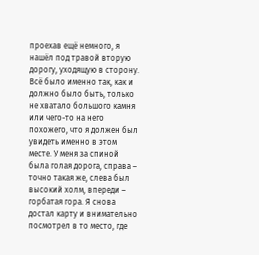проехав ещё немного, я нашёл под травой вторую дорогу, уходящую в сторону. Всё было именно так, как и должно было быть, только не хватало большого камня или чего-то на него похожего, что я должен был увидеть именно в этом месте. У меня за спиной была голая дорога, справа – точно такая же, слева был высокий холм, впереди – горбатая гора. Я снова достал карту и внимательно посмотрел в то место, где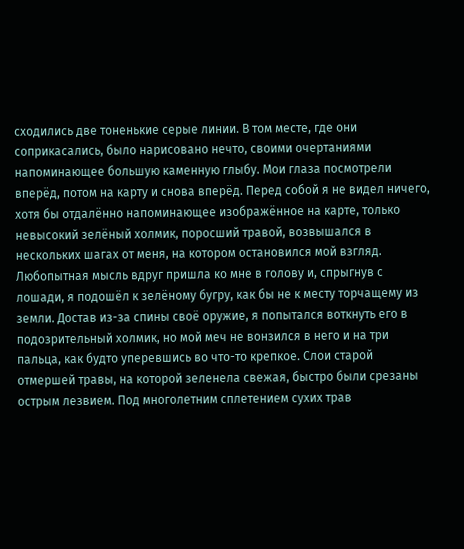сходились две тоненькие серые линии. В том месте, где они соприкасались, было нарисовано нечто, своими очертаниями напоминающее большую каменную глыбу. Мои глаза посмотрели вперёд, потом на карту и снова вперёд. Перед собой я не видел ничего, хотя бы отдалённо напоминающее изображённое на карте, только невысокий зелёный холмик, поросший травой, возвышался в нескольких шагах от меня, на котором остановился мой взгляд.
Любопытная мысль вдруг пришла ко мне в голову и, спрыгнув с лошади, я подошёл к зелёному бугру, как бы не к месту торчащему из земли. Достав из-за спины своё оружие, я попытался воткнуть его в подозрительный холмик, но мой меч не вонзился в него и на три пальца, как будто уперевшись во что-то крепкое. Слои старой отмершей травы, на которой зеленела свежая, быстро были срезаны острым лезвием. Под многолетним сплетением сухих трав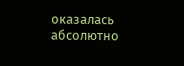оказалась абсолютно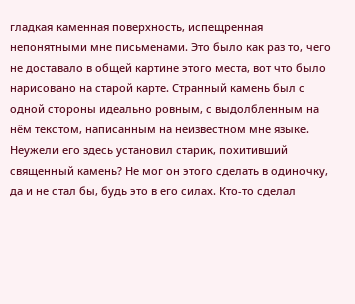гладкая каменная поверхность, испещренная непонятными мне письменами. Это было как раз то, чего не доставало в общей картине этого места, вот что было нарисовано на старой карте. Странный камень был с одной стороны идеально ровным, с выдолбленным на нём текстом, написанным на неизвестном мне языке. Неужели его здесь установил старик, похитивший священный камень? Не мог он этого сделать в одиночку, да и не стал бы, будь это в его силах. Кто-то сделал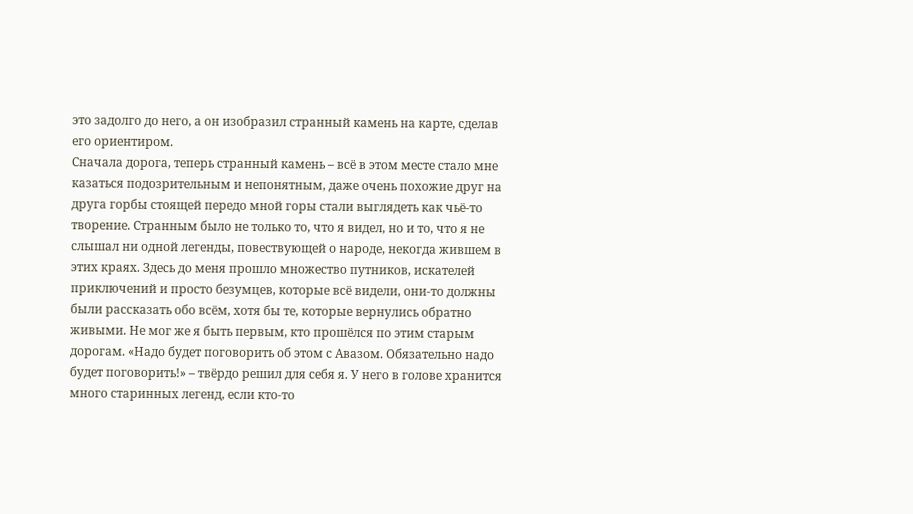это задолго до него, а он изобразил странный камень на карте, сделав его ориентиром.
Сначала дорога, теперь странный камень – всё в этом месте стало мне казаться подозрительным и непонятным, даже очень похожие друг на друга горбы стоящей передо мной горы стали выглядеть как чьё-то творение. Странным было не только то, что я видел, но и то, что я не слышал ни одной легенды, повествующей о народе, некогда жившем в этих краях. Здесь до меня прошло множество путников, искателей приключений и просто безумцев, которые всё видели, они-то должны были рассказать обо всём, хотя бы те, которые вернулись обратно живыми. Не мог же я быть первым, кто прошёлся по этим старым дорогам. «Надо будет поговорить об этом с Авазом. Обязательно надо будет поговорить!» – твёрдо решил для себя я. У него в голове хранится много старинных легенд, если кто-то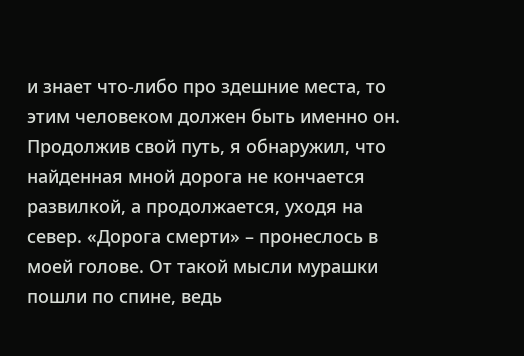и знает что-либо про здешние места, то этим человеком должен быть именно он.
Продолжив свой путь, я обнаружил, что найденная мной дорога не кончается развилкой, а продолжается, уходя на север. «Дорога смерти» – пронеслось в моей голове. От такой мысли мурашки пошли по спине, ведь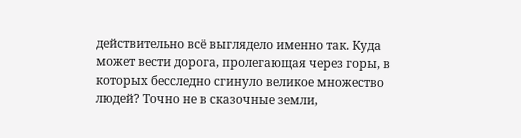действительно всё выглядело именно так. Куда может вести дорога, пролегающая через горы, в которых бесследно сгинуло великое множество людей? Точно не в сказочные земли,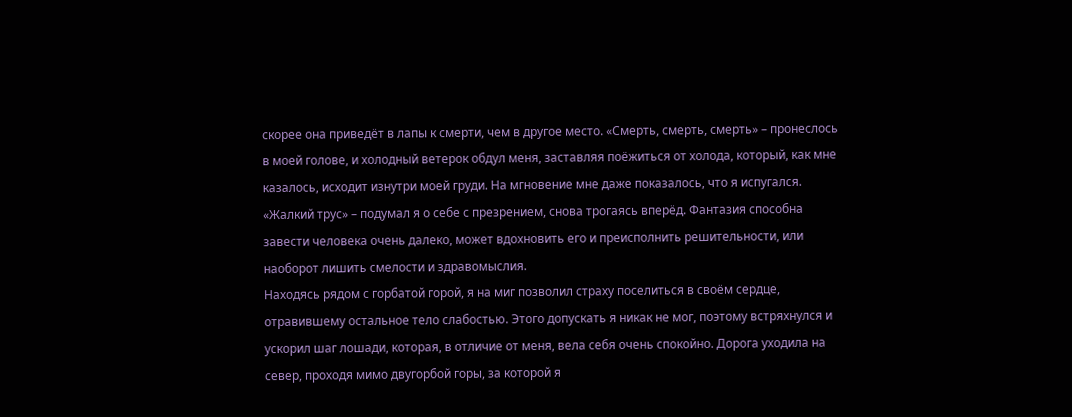скорее она приведёт в лапы к смерти, чем в другое место. «Смерть, смерть, смерть» – пронеслось в моей голове, и холодный ветерок обдул меня, заставляя поёжиться от холода, который, как мне казалось, исходит изнутри моей груди. На мгновение мне даже показалось, что я испугался. «Жалкий трус» – подумал я о себе с презрением, снова трогаясь вперёд. Фантазия способна завести человека очень далеко, может вдохновить его и преисполнить решительности, или наоборот лишить смелости и здравомыслия.
Находясь рядом с горбатой горой, я на миг позволил страху поселиться в своём сердце, отравившему остальное тело слабостью. Этого допускать я никак не мог, поэтому встряхнулся и ускорил шаг лошади, которая, в отличие от меня, вела себя очень спокойно. Дорога уходила на север, проходя мимо двугорбой горы, за которой я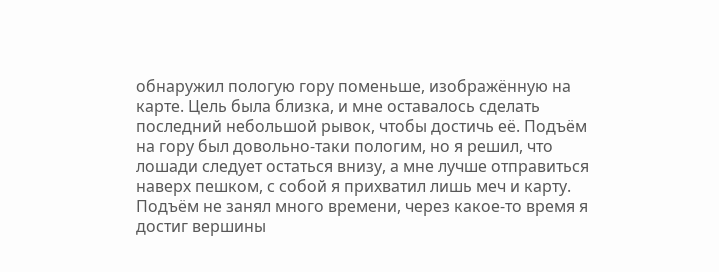обнаружил пологую гору поменьше, изображённую на карте. Цель была близка, и мне оставалось сделать последний небольшой рывок, чтобы достичь её. Подъём на гору был довольно-таки пологим, но я решил, что лошади следует остаться внизу, а мне лучше отправиться наверх пешком, с собой я прихватил лишь меч и карту. Подъём не занял много времени, через какое-то время я достиг вершины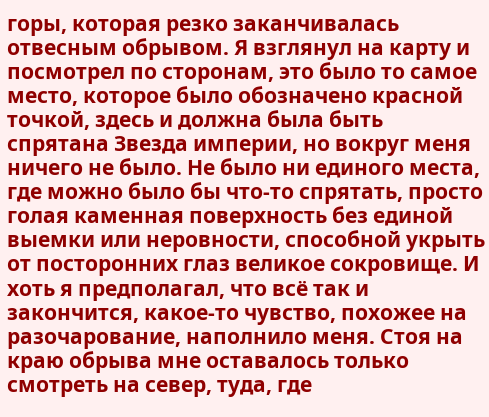горы, которая резко заканчивалась отвесным обрывом. Я взглянул на карту и посмотрел по сторонам, это было то самое место, которое было обозначено красной точкой, здесь и должна была быть спрятана Звезда империи, но вокруг меня ничего не было. Не было ни единого места, где можно было бы что-то спрятать, просто голая каменная поверхность без единой выемки или неровности, способной укрыть от посторонних глаз великое сокровище. И хоть я предполагал, что всё так и закончится, какое-то чувство, похожее на разочарование, наполнило меня. Стоя на краю обрыва мне оставалось только смотреть на север, туда, где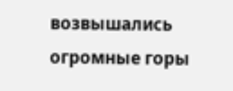возвышались огромные горы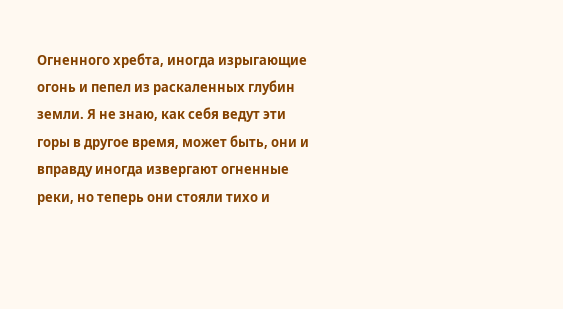Огненного хребта, иногда изрыгающие огонь и пепел из раскаленных глубин земли. Я не знаю, как себя ведут эти горы в другое время, может быть, они и вправду иногда извергают огненные реки, но теперь они стояли тихо и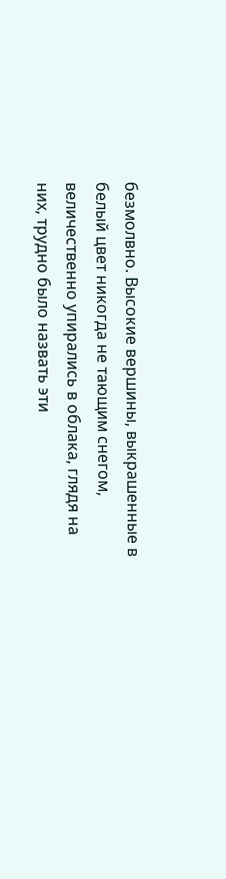безмолвно. Высокие вершины, выкрашенные в белый цвет никогда не тающим снегом, величественно упирались в облака, глядя на них, трудно было назвать эти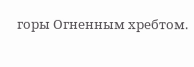горы Огненным хребтом.